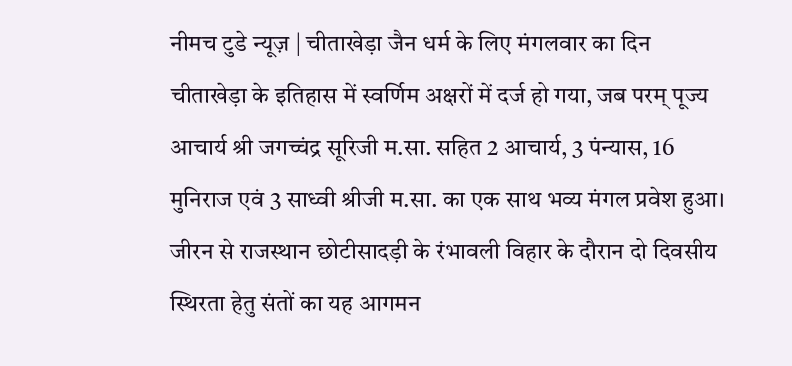नीमच टुडे न्यूज़ | चीताखेड़ा जैन धर्म के लिए मंगलवार का दिन चीताखेड़ा के इतिहास में स्वर्णिम अक्षरों में दर्ज हो गया, जब परम् पूज्य आचार्य श्री जगच्चंद्र सूरिजी म.सा. सहित 2 आचार्य, 3 पंन्यास, 16 मुनिराज एवं 3 साध्वी श्रीजी म.सा. का एक साथ भव्य मंगल प्रवेश हुआ। जीरन से राजस्थान छोटीसादड़ी के रंभावली विहार के दौरान दो दिवसीय स्थिरता हेतु संतों का यह आगमन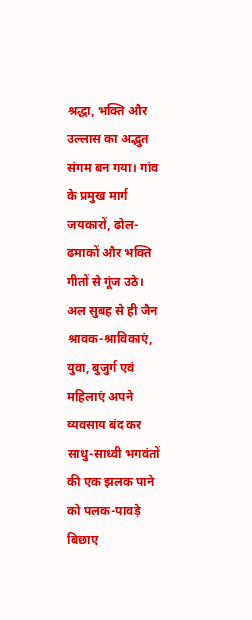श्रद्धा, भक्ति और उल्लास का अद्भुत संगम बन गया। गांव के प्रमुख मार्ग जयकारों, ढोल-ढमाकों और भक्ति गीतों से गूंज उठे।
अल सुबह से ही जैन श्रावक-श्राविकाएं, युवा, बुजुर्ग एवं महिलाएं अपने व्यवसाय बंद कर साधु-साध्वी भगवंतों की एक झलक पाने को पलक-पावड़े बिछाए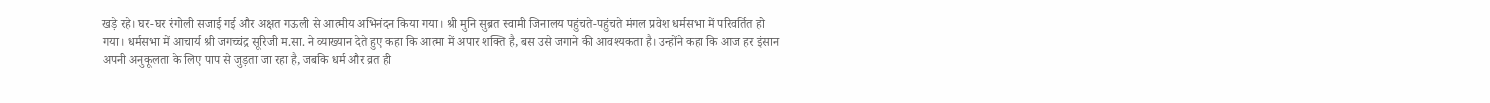खड़े रहे। घर-घर रंगोली सजाई गई और अक्षत गऊली से आत्मीय अभिनंदन किया गया। श्री मुनि सुब्रत स्वामी जिनालय पहुंचते-पहुंचते मंगल प्रवेश धर्मसभा में परिवर्तित हो गया। धर्मसभा में आचार्य श्री जगच्चंद्र सूरिजी म.सा. ने व्याख्यान देते हुए कहा कि आत्मा में अपार शक्ति है, बस उसे जगाने की आवश्यकता है। उन्होंने कहा कि आज हर इंसान अपनी अनुकूलता के लिए पाप से जुड़ता जा रहा है, जबकि धर्म और व्रत ही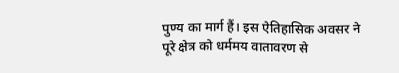पुण्य का मार्ग हैं। इस ऐतिहासिक अवसर ने पूरे क्षेत्र को धर्ममय वातावरण से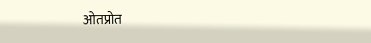ओतप्रोत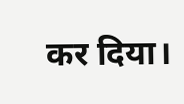कर दिया।